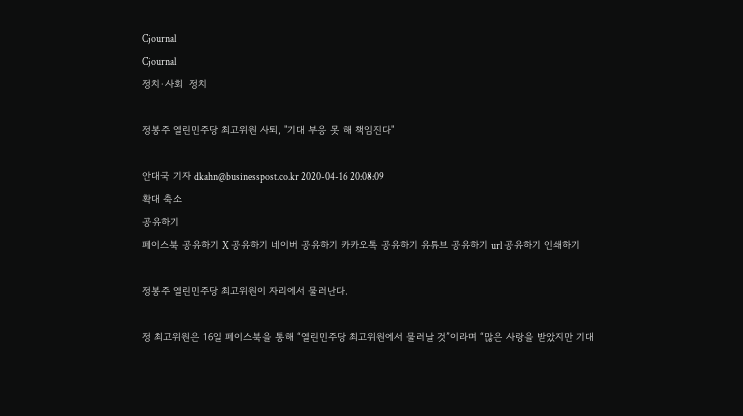Cjournal
Cjournal
정치·사회  정치

정봉주 열린민주당 최고위원 사퇴, "기대 부응 못 해 책임진다"

안대국 기자 dkahn@businesspost.co.kr 2020-04-16 20:08:09
확대 축소
공유하기
페이스북 공유하기 X 공유하기 네이버 공유하기 카카오톡 공유하기 유튜브 공유하기 url 공유하기 인쇄하기

정봉주 열린민주당 최고위원이 자리에서 물러난다.

정 최고위원은 16일 페이스북을 통해 “열린민주당 최고위원에서 물러날 것”이라며 “많은 사랑을 받았지만 기대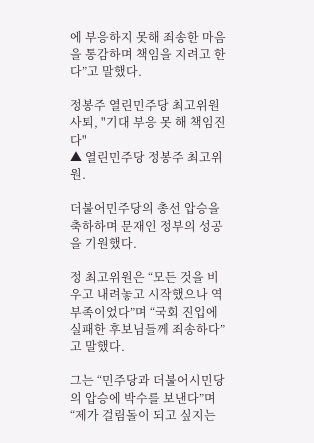에 부응하지 못해 죄송한 마음을 통감하며 책임을 지려고 한다”고 말했다.

정봉주 열린민주당 최고위원 사퇴, "기대 부응 못 해 책임진다"
▲ 열린민주당 정봉주 최고위원.

더불어민주당의 총선 압승을 축하하며 문재인 정부의 성공을 기원했다.

정 최고위원은 “모든 것을 비우고 내려놓고 시작했으나 역부족이었다”며 “국회 진입에 실패한 후보님들께 죄송하다”고 말했다.

그는 “민주당과 더불어시민당의 압승에 박수를 보낸다”며 “제가 걸림돌이 되고 싶지는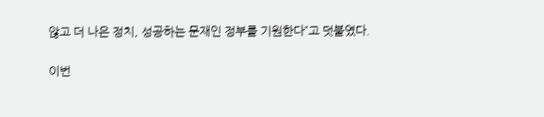않고 더 나은 정치, 성공하는 문재인 정부를 기원한다”고 덧붙였다.

이번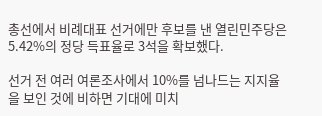총선에서 비례대표 선거에만 후보를 낸 열린민주당은 5.42%의 정당 득표율로 3석을 확보했다.

선거 전 여러 여론조사에서 10%를 넘나드는 지지율을 보인 것에 비하면 기대에 미치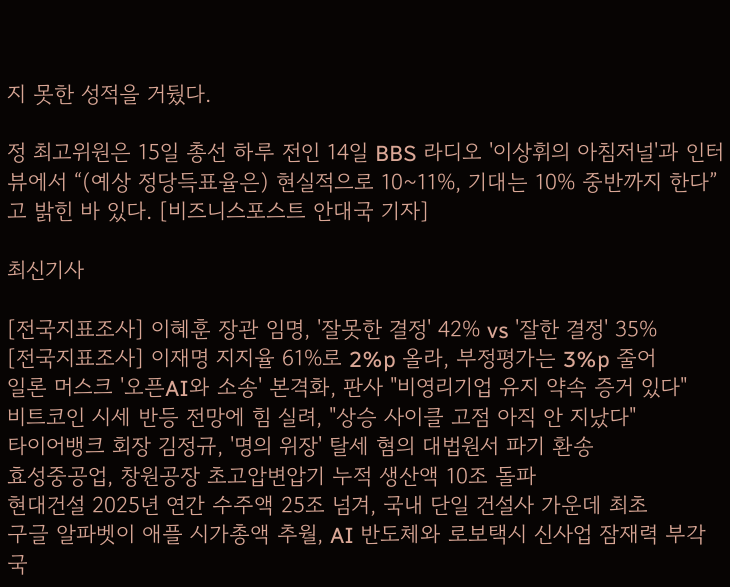지 못한 성적을 거뒀다.

정 최고위원은 15일 총선 하루 전인 14일 BBS 라디오 '이상휘의 아침저널'과 인터뷰에서 “(예상 정당득표율은) 현실적으로 10~11%, 기대는 10% 중반까지 한다”고 밝힌 바 있다. [비즈니스포스트 안대국 기자]

최신기사

[전국지표조사] 이혜훈 장관 임명, '잘못한 결정' 42% vs '잘한 결정' 35%
[전국지표조사] 이재명 지지율 61%로 2%p 올라, 부정평가는 3%p 줄어
일론 머스크 '오픈AI와 소송' 본격화, 판사 "비영리기업 유지 약속 증거 있다"
비트코인 시세 반등 전망에 힘 실려, "상승 사이클 고점 아직 안 지났다"
타이어뱅크 회장 김정규, '명의 위장' 탈세 혐의 대법원서 파기 환송
효성중공업, 창원공장 초고압변압기 누적 생산액 10조 돌파
현대건설 2025년 연간 수주액 25조 넘겨, 국내 단일 건설사 가운데 최초
구글 알파벳이 애플 시가총액 추월, AI 반도체와 로보택시 신사업 잠재력 부각
국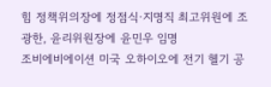힘 정책위의장에 정점식·지명직 최고위원에 조광한, 윤리위원장에 윤민우 임명
조비에비에이션 미국 오하이오에 전기 헬기 공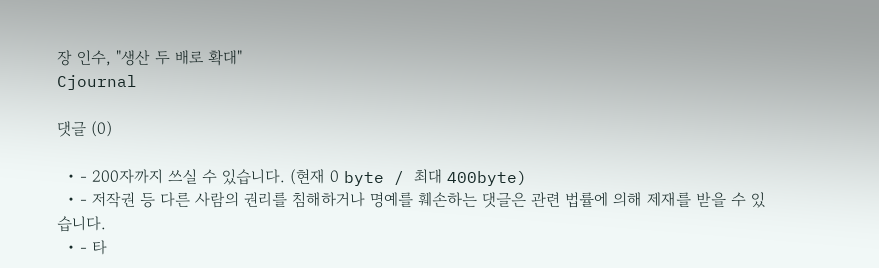장 인수, "생산 두 배로 확대"
Cjournal

댓글 (0)

  • - 200자까지 쓰실 수 있습니다. (현재 0 byte / 최대 400byte)
  • - 저작권 등 다른 사람의 권리를 침해하거나 명예를 훼손하는 댓글은 관련 법률에 의해 제재를 받을 수 있습니다.
  • - 타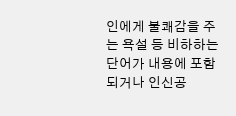인에게 불쾌감을 주는 욕설 등 비하하는 단어가 내용에 포함되거나 인신공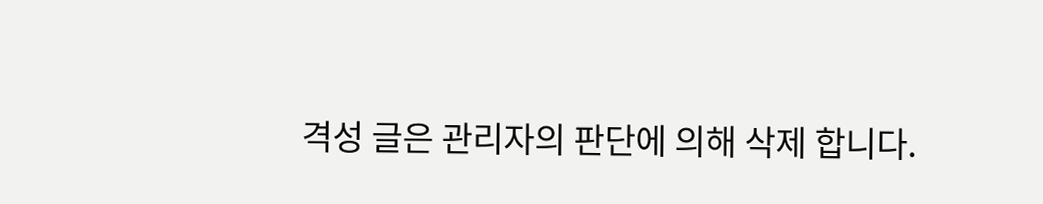격성 글은 관리자의 판단에 의해 삭제 합니다.